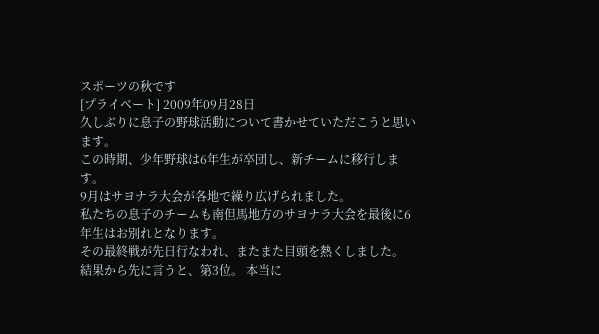スポーツの秋です
[プライベート] 2009年09月28日
久しぶりに息子の野球活動について書かせていただこうと思います。
この時期、少年野球は6年生が卒団し、新チームに移行します。
9月はサヨナラ大会が各地で繰り広げられました。
私たちの息子のチームも南但馬地方のサヨナラ大会を最後に6年生はお別れとなります。
その最終戦が先日行なわれ、またまた目頭を熱くしました。
結果から先に言うと、第3位。 本当に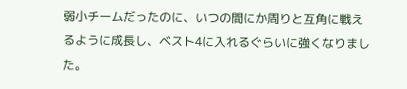弱小チームだったのに、いつの間にか周りと互角に戦えるように成長し、ベスト4に入れるぐらいに強くなりました。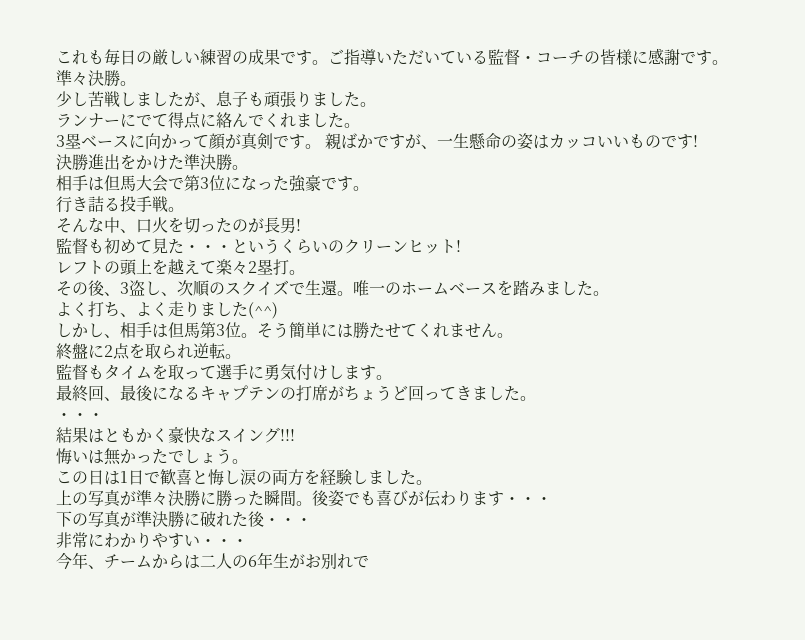これも毎日の厳しい練習の成果です。ご指導いただいている監督・コーチの皆様に感謝です。
準々決勝。
少し苦戦しましたが、息子も頑張りました。
ランナーにでて得点に絡んでくれました。
3塁ベースに向かって顔が真剣です。 親ばかですが、一生懸命の姿はカッコいいものです!
決勝進出をかけた準決勝。
相手は但馬大会で第3位になった強豪です。
行き詰る投手戦。
そんな中、口火を切ったのが長男!
監督も初めて見た・・・というくらいのクリーンヒット!
レフトの頭上を越えて楽々2塁打。
その後、3盗し、次順のスクイズで生還。唯一のホームベースを踏みました。
よく打ち、よく走りました(^^)
しかし、相手は但馬第3位。そう簡単には勝たせてくれません。
終盤に2点を取られ逆転。
監督もタイムを取って選手に勇気付けします。
最終回、最後になるキャプテンの打席がちょうど回ってきました。
・・・
結果はともかく豪快なスイング!!!
悔いは無かったでしょう。
この日は1日で歓喜と悔し涙の両方を経験しました。
上の写真が準々決勝に勝った瞬間。後姿でも喜びが伝わります・・・
下の写真が準決勝に破れた後・・・
非常にわかりやすい・・・
今年、チームからは二人の6年生がお別れで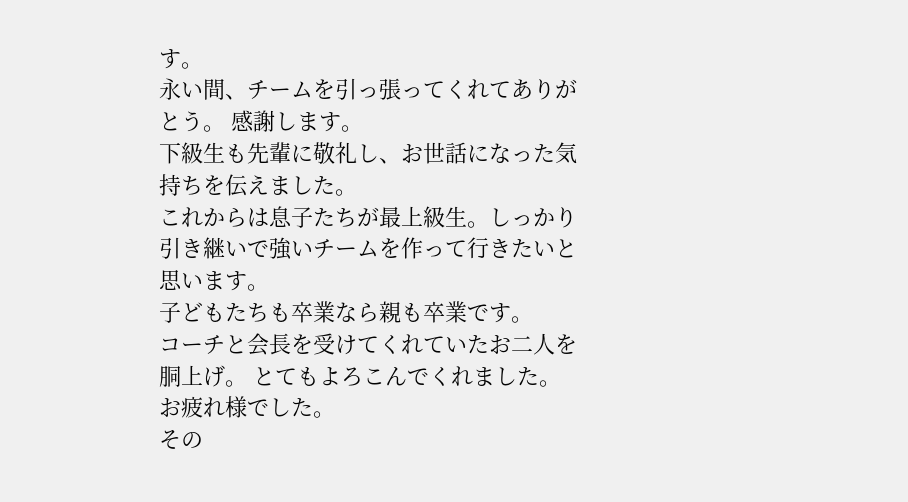す。
永い間、チームを引っ張ってくれてありがとう。 感謝します。
下級生も先輩に敬礼し、お世話になった気持ちを伝えました。
これからは息子たちが最上級生。しっかり引き継いで強いチームを作って行きたいと思います。
子どもたちも卒業なら親も卒業です。
コーチと会長を受けてくれていたお二人を胴上げ。 とてもよろこんでくれました。お疲れ様でした。
その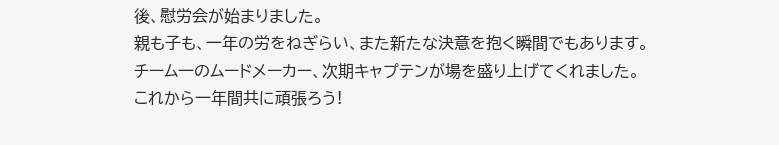後、慰労会が始まりました。
親も子も、一年の労をねぎらい、また新たな決意を抱く瞬間でもあります。
チーム一のムードメーカー、次期キャプテンが場を盛り上げてくれました。
これから一年間共に頑張ろう!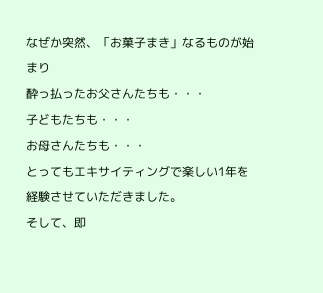なぜか突然、「お菓子まき」なるものが始まり
酔っ払ったお父さんたちも・・・
子どもたちも・・・
お母さんたちも・・・
とってもエキサイティングで楽しい1年を経験させていただきました。
そして、即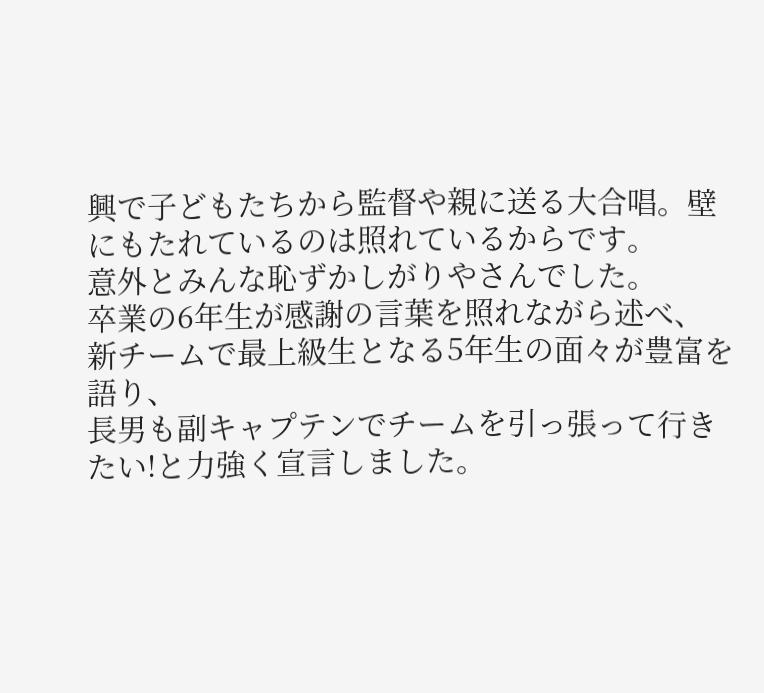興で子どもたちから監督や親に送る大合唱。壁にもたれているのは照れているからです。
意外とみんな恥ずかしがりやさんでした。
卒業の6年生が感謝の言葉を照れながら述べ、
新チームで最上級生となる5年生の面々が豊富を語り、
長男も副キャプテンでチームを引っ張って行きたい!と力強く宣言しました。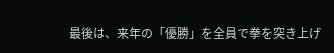最後は、来年の「優勝」を全員で拳を突き上げ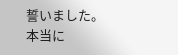誓いました。
本当に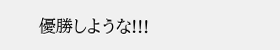優勝しような!!!